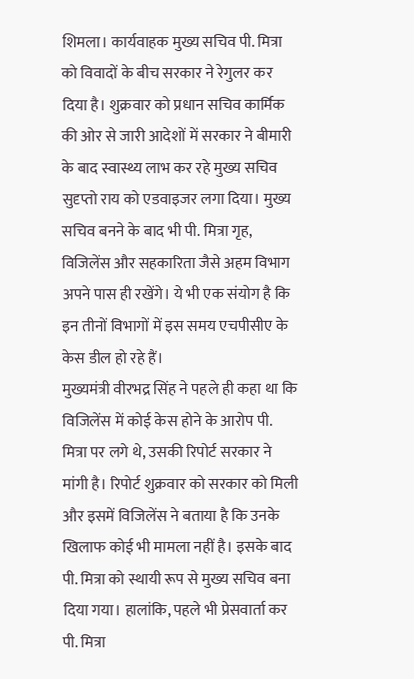शिमला। कार्यवाहक मुख्य सचिव पी. मित्रा को विवादों के बीच सरकार ने रेगुलर कर दिया है। शुक्रवार को प्रधान सचिव कार्मिक की ओर से जारी आदेशों में सरकार ने बीमारी के बाद स्वास्थ्य लाभ कर रहे मुख्य सचिव सुदृप्तो राय को एडवाइजर लगा दिया। मुख्य सचिव बनने के बाद भी पी. मित्रा गृह, विजिलेंस और सहकारिता जैसे अहम विभाग अपने पास ही रखेंगे। ये भी एक संयोग है कि इन तीनों विभागों में इस समय एचपीसीए के केस डील हो रहे हैं।
मुख्यमंत्री वीरभद्र सिंह ने पहले ही कहा था कि विजिलेंस में कोई केस होने के आरोप पी. मित्रा पर लगे थे, उसकी रिपोर्ट सरकार ने मांगी है। रिपोर्ट शुक्रवार को सरकार को मिली और इसमें विजिलेंस ने बताया है कि उनके खिलाफ कोई भी मामला नहीं है। इसके बाद पी. मित्रा को स्थायी रूप से मुख्य सचिव बना दिया गया। हालांकि, पहले भी प्रेसवार्ता कर पी. मित्रा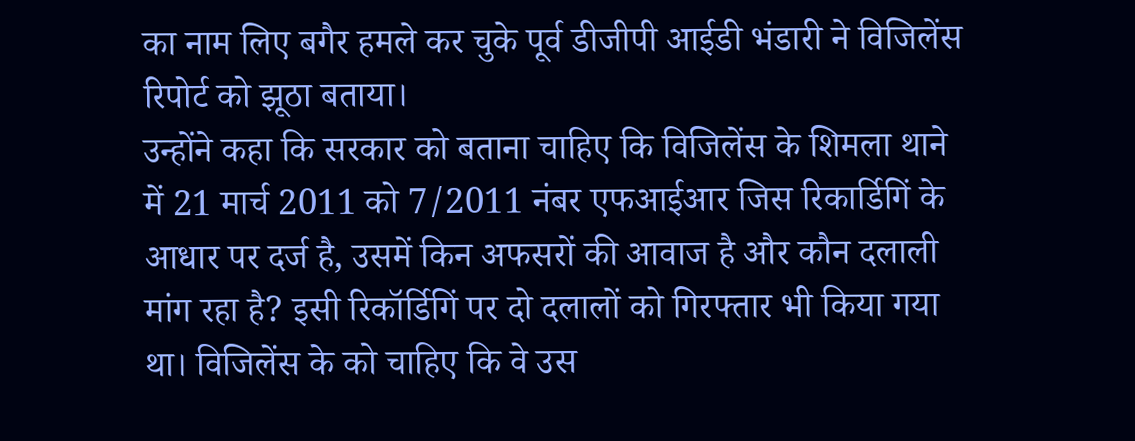का नाम लिए बगैर हमले कर चुके पूर्व डीजीपी आईडी भंडारी ने विजिलेंस रिपोर्ट को झूठा बताया।
उन्होंने कहा कि सरकार को बताना चाहिए कि विजिलेंस के शिमला थाने में 21 मार्च 2011 को 7/2011 नंबर एफआईआर जिस रिकार्डिगिं के आधार पर दर्ज है, उसमें किन अफसरों की आवाज है और कौन दलाली मांग रहा है? इसी रिकॉर्डिगिं पर दो दलालों को गिरफ्तार भी किया गया था। विजिलेंस के को चाहिए कि वे उस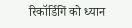रिकॉर्डिगिं को ध्यान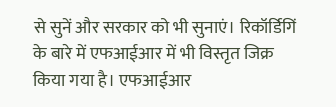से सुनें और सरकार को भी सुनाएं। रिकॉर्डिगिं के बारे में एफआईआर में भी विस्तृत जिक्र किया गया है। एफआईआर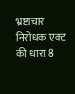भ्रष्टाचार निरोधक एक्ट की धारा 8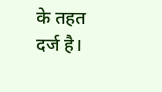के तहत दर्ज है।